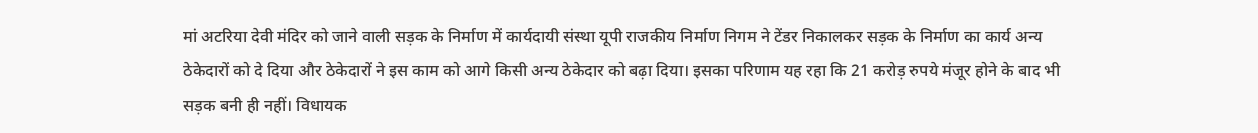मां अटरिया देवी मंदिर को जाने वाली सड़क के निर्माण में कार्यदायी संस्था यूपी राजकीय निर्माण निगम ने टेंडर निकालकर सड़क के निर्माण का कार्य अन्य ठेकेदारों को दे दिया और ठेकेदारों ने इस काम को आगे किसी अन्य ठेकेदार को बढ़ा दिया। इसका परिणाम यह रहा कि 21 करोड़ रुपये मंजूर होने के बाद भी सड़क बनी ही नहीं। विधायक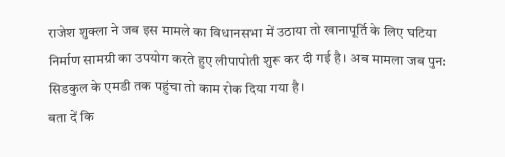राजेश शुक्ला ने जब इस मामले का विधानसभा में उठाया तो खानापूर्ति के लिए घटिया निर्माण सामग्री का उपयोग करते हुए लीपापोती शुरू कर दी गई है। अब मामला जब पुन: सिडकुल के एमडी तक पहुंचा तो काम रोक दिया गया है।
बता दें कि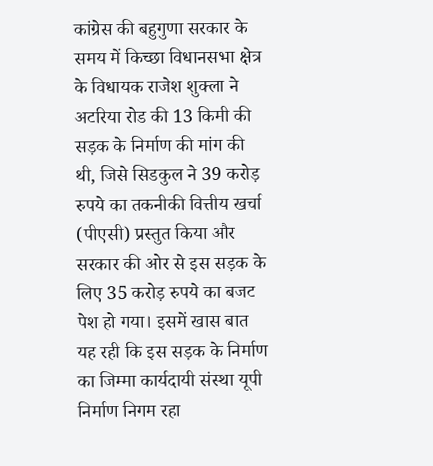कांग्रेस की बहुगुणा सरकार के समय में किच्छा विधानसभा क्षेत्र के विधायक राजेश शुक्ला ने अटरिया रोड की 13 किमी की सड़क के निर्माण की मांग की थी, जिसे सिडकुल ने 39 करोड़ रुपये का तकनीकी वित्तीय खर्चा (पीएसी) प्रस्तुत किया और सरकार की ओर से इस सड़क के लिए 35 करोड़ रुपये का बजट पेश हो गया। इसमें खास बात यह रही कि इस सड़क के निर्माण का जिम्मा कार्यदायी संस्था यूपी निर्माण निगम रहा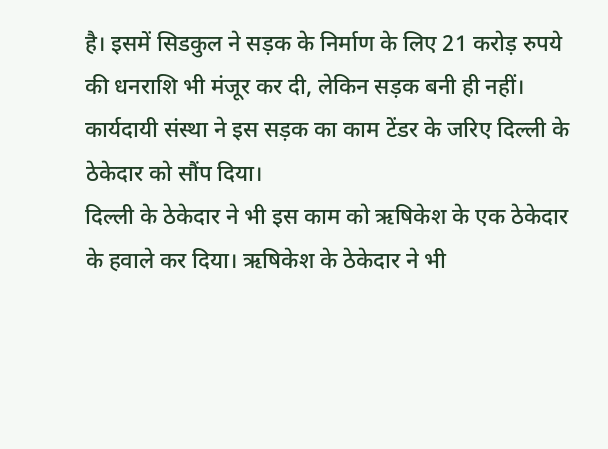है। इसमें सिडकुल ने सड़क के निर्माण के लिए 21 करोड़ रुपये की धनराशि भी मंजूर कर दी, लेकिन सड़क बनी ही नहीं। कार्यदायी संस्था ने इस सड़क का काम टेंडर के जरिए दिल्ली के ठेकेदार को सौंप दिया।
दिल्ली के ठेकेदार ने भी इस काम को ऋषिकेश के एक ठेकेदार के हवाले कर दिया। ऋषिकेश के ठेकेदार ने भी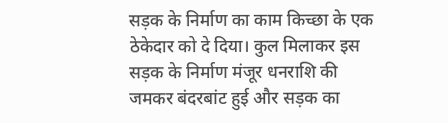सड़क के निर्माण का काम किच्छा के एक ठेकेदार को दे दिया। कुल मिलाकर इस सड़क के निर्माण मंजूर धनराशि की जमकर बंदरबांट हुई और सड़क का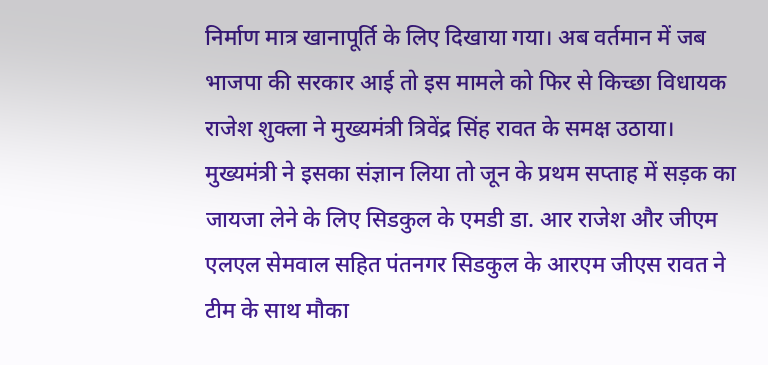निर्माण मात्र खानापूर्ति के लिए दिखाया गया। अब वर्तमान में जब भाजपा की सरकार आई तो इस मामले को फिर से किच्छा विधायक राजेश शुक्ला ने मुख्यमंत्री त्रिवेंद्र सिंह रावत के समक्ष उठाया।
मुख्यमंत्री ने इसका संज्ञान लिया तो जून के प्रथम सप्ताह में सड़क का जायजा लेने के लिए सिडकुल के एमडी डा. आर राजेश और जीएम एलएल सेमवाल सहित पंतनगर सिडकुल के आरएम जीएस रावत ने टीम के साथ मौका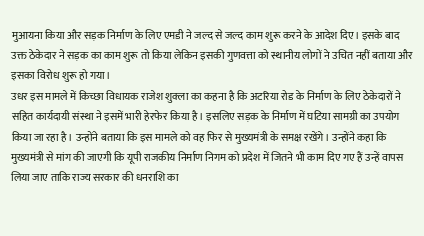मुआयना किया और सड़क निर्माण के लिए एमडी ने जल्द से जल्द काम शुरू करने के आदेश दिए। इसके बाद उक्त ठेकेदार ने सड़क का काम शुरू तो किया लेकिन इसकी गुणवत्ता को स्थानीय लोगों ने उचित नहीं बताया और इसका विरोध शुरू हो गया।
उधर इस मामले में किच्छा विधायक राजेश शुक्ला का कहना है कि अटरिया रोड के निर्माण के लिए ठेकेदारों ने सहित कार्यदायी संस्था ने इसमें भारी हेरफेर किया है। इसलिए सड़क के निर्माण में घटिया सामग्री का उपयोग किया जा रहा है। उन्होंने बताया कि इस मामले को वह फिर से मुख्यमंत्री के समक्ष रखेंगे। उन्होंने कहा कि मुख्यमंत्री से मांग की जाएगी कि यूपी राजकीय निर्माण निगम को प्रदेश में जितने भी काम दिए गए हैं उन्हें वापस लिया जाए ताकि राज्य सरकार की धनराशि का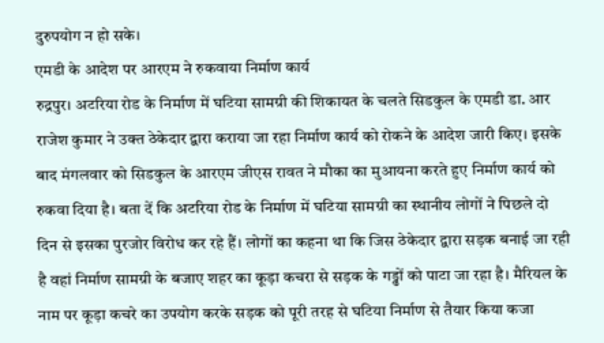दुरुपयोग न हो सके।
एमडी के आदेश पर आरएम ने रुकवाया निर्माण कार्य
रुद्रपुर। अटरिया रोड के निर्माण में घटिया सामग्री की शिकायत के चलते सिडकुल के एमडी डा. आर राजेश कुमार ने उक्त ठेकेदार द्वारा कराया जा रहा निर्माण कार्य को रोकने के आदेश जारी किए। इसके बाद मंगलवार को सिडकुल के आरएम जीएस रावत ने मौका का मुआयना करते हुए निर्माण कार्य को रुकवा दिया है। बता दें कि अटरिया रोड के निर्माण में घटिया सामग्री का स्थानीय लोगों ने पिछले दो दिन से इसका पुरजोर विरोध कर रहे हैं। लोगों का कहना था कि जिस ठेकेदार द्वारा सड़क बनाई जा रही है वहां निर्माण सामग्री के बजाए शहर का कूड़ा कचरा से सड़क के गड्ढों को पाटा जा रहा है। मैरियल के नाम पर कूड़ा कचरे का उपयोग करके सड़क को पूरी तरह से घटिया निर्माण से तैयार किया कजा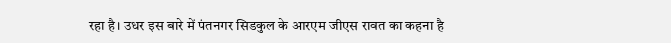रहा है। उधर इस बारे में पंतनगर सिडकुल के आरएम जीएस रावत का कहना है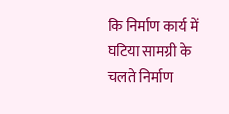कि निर्माण कार्य में घटिया सामग्री के चलते निर्माण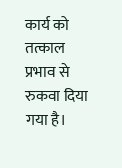कार्य को तत्काल प्रभाव से रुकवा दिया गया है।